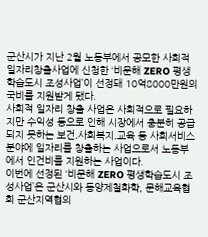군산시가 지난 2월 노동부에서 공모한 사회적일자리창출사업에 신청한 ‘비문해 ZERO 평생학습도시 조성사업’이 선정돼 10억8000만원의 국비를 지원받게 됐다.
사회적 일자리 창출 사업은 사회적으로 필요하지만 수익성 등으로 인해 시장에서 충분히 공급되지 못하는 보건․사회복지․교육 등 사회서비스 분야에 일자리를 창출하는 사업으로서 노동부에서 인건비를 지원하는 사업이다.
이번에 선정된 ‘비문해 ZERO 평생학습도시 조성사업’은 군산시와 동양제철화학, 문해교육협회 군산지역협의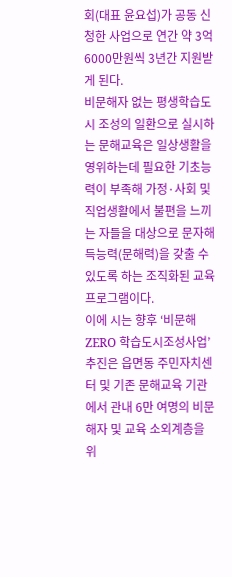회(대표 윤요섭)가 공동 신청한 사업으로 연간 약 3억6000만원씩 3년간 지원받게 된다.
비문해자 없는 평생학습도시 조성의 일환으로 실시하는 문해교육은 일상생활을 영위하는데 필요한 기초능력이 부족해 가정·사회 및 직업생활에서 불편을 느끼는 자들을 대상으로 문자해득능력(문해력)을 갖출 수 있도록 하는 조직화된 교육 프로그램이다.
이에 시는 향후 ‘비문해 ZERO 학습도시조성사업’ 추진은 읍면동 주민자치센터 및 기존 문해교육 기관에서 관내 6만 여명의 비문해자 및 교육 소외계층을 위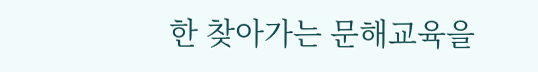한 찾아가는 문해교육을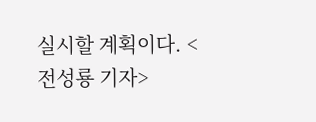실시할 계획이다. <전성룡 기자>